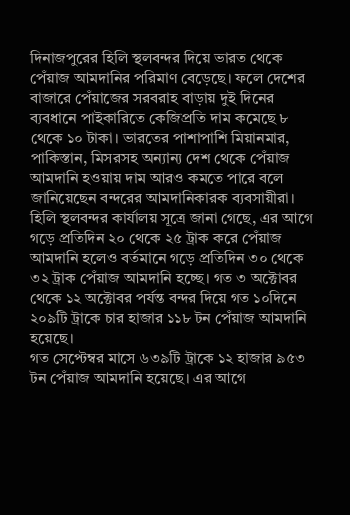দিনাজপুরের হিলি স্থলবন্দর দিয়ে ভারত থেকে পেঁয়াজ আমদানির পরিমাণ বেড়েছে। ফলে দেশের বাজারে পেঁয়াজের সরবরাহ বাড়ায় দুই দিনের ব্যবধানে পাইকারিতে কেজিপ্রতি দাম কমেছে ৮ থেকে ১০ টাকা। ভারতের পাশাপাশি মিয়ানমার, পাকিস্তান, মিসরসহ অন্যান্য দেশ থেকে পেঁয়াজ আমদানি হওয়ায় দাম আরও কমতে পারে বলে জানিয়েছেন বন্দরের আমদানিকারক ব্যবসায়ীরা।
হিলি স্থলবন্দর কার্যালয় সূত্রে জানা গেছে, এর আগে গড়ে প্রতিদিন ২০ থেকে ২৫ ট্রাক করে পেঁয়াজ আমদানি হলেও বর্তমানে গড়ে প্রতিদিন ৩০ থেকে ৩২ ট্রাক পেঁয়াজ আমদানি হচ্ছে। গত ৩ অক্টোবর থেকে ১২ অক্টোবর পর্যন্ত বন্দর দিয়ে গত ১০দিনে ২০৯টি ট্রাকে চার হাজার ১১৮ টন পেঁয়াজ আমদানি হয়েছে।
গত সেপ্টেম্বর মাসে ৬৩৯টি ট্রাকে ১২ হাজার ৯৫৩ টন পেঁয়াজ আমদানি হয়েছে। এর আগে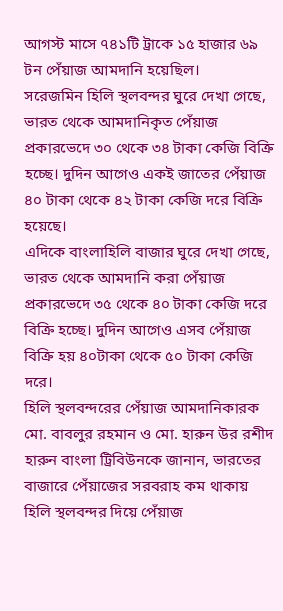আগস্ট মাসে ৭৪১টি ট্রাকে ১৫ হাজার ৬৯ টন পেঁয়াজ আমদানি হয়েছিল।
সরেজমিন হিলি স্থলবন্দর ঘুরে দেখা গেছে, ভারত থেকে আমদানিকৃত পেঁয়াজ প্রকারভেদে ৩০ থেকে ৩৪ টাকা কেজি বিক্রি হচ্ছে। দুদিন আগেও একই জাতের পেঁয়াজ ৪০ টাকা থেকে ৪২ টাকা কেজি দরে বিক্রি হয়েছে।
এদিকে বাংলাহিলি বাজার ঘুরে দেখা গেছে, ভারত থেকে আমদানি করা পেঁয়াজ প্রকারভেদে ৩৫ থেকে ৪০ টাকা কেজি দরে বিক্রি হচ্ছে। দুদিন আগেও এসব পেঁয়াজ বিক্রি হয় ৪০টাকা থেকে ৫০ টাকা কেজি দরে।
হিলি স্থলবন্দরের পেঁয়াজ আমদানিকারক মো. বাবলুর রহমান ও মো. হারুন উর রশীদ হারুন বাংলা ট্রিবিউনকে জানান, ভারতের বাজারে পেঁয়াজের সরবরাহ কম থাকায় হিলি স্থলবন্দর দিয়ে পেঁয়াজ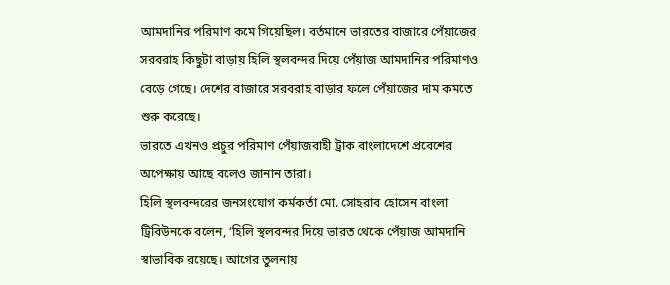আমদানির পরিমাণ কমে গিয়েছিল। বর্তমানে ভারতের বাজারে পেঁয়াজের সরবরাহ কিছুটা বাড়ায় হিলি স্থলবন্দর দিয়ে পেঁয়াজ আমদানির পরিমাণও বেড়ে গেছে। দেশের বাজারে সরবরাহ বাড়ার ফলে পেঁয়াজের দাম কমতে শুরু করেছে।
ভারতে এখনও প্রচুর পরিমাণ পেঁয়াজবাহী ট্রাক বাংলাদেশে প্রবেশের অপেক্ষায় আছে বলেও জানান তারা।
হিলি স্থলবন্দরের জনসংযোগ কর্মকর্তা মো. সোহরাব হোসেন বাংলা ট্রিবিউনকে বলেন, ‘হিলি স্থলবন্দর দিয়ে ভারত থেকে পেঁয়াজ আমদানি স্বাভাবিক রয়েছে। আগের তুলনায়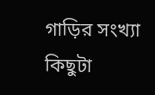গাড়ির সংখ্যা কিছুটা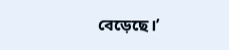বেড়েছে।’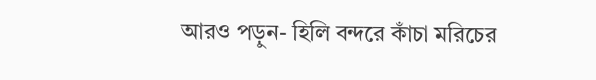আরও পড়ুন- হিলি বন্দরে কাঁচা মরিচের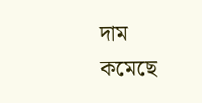দাম কমেছে